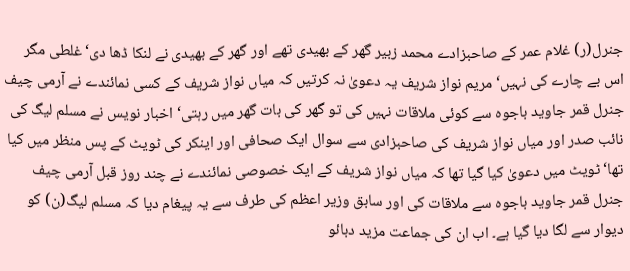جنرل(ر) غلام عمر کے صاحبزادے محمد زبیر گھر کے بھیدی تھے اور گھر کے بھیدی نے لنکا ڈھا دی‘ غلطی مگر اس بے چارے کی نہیں‘ مریم نواز شریف یہ دعویٰ نہ کرتیں کہ میاں نواز شریف کے کسی نمائندے نے آرمی چیف جنرل قمر جاوید باجوہ سے کوئی ملاقات نہیں کی تو گھر کی بات گھر میں رہتی‘ اخبار نویس نے مسلم لیگ کی نائب صدر اور میاں نواز شریف کی صاحبزادی سے سوال ایک صحافی اور اینکر کی ٹویٹ کے پس منظر میں کیا تھا‘ٹویٹ میں دعویٰ کیا گیا تھا کہ میاں نواز شریف کے ایک خصوصی نمائندے نے چند روز قبل آرمی چیف جنرل قمر جاوید باجوہ سے ملاقات کی اور سابق وزیر اعظم کی طرف سے یہ پیغام دیا کہ مسلم لیگ(ن) کو دیوار سے لگا دیا گیا ہے۔ اب ان کی جماعت مزید دبائو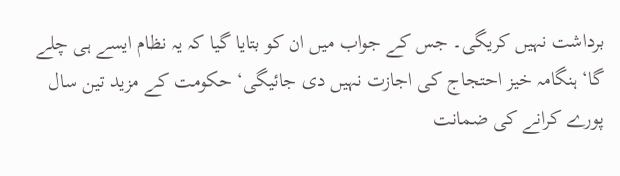برداشت نہیں کریگی۔ جس کے جواب میں ان کو بتایا گیا کہ یہ نظام ایسے ہی چلے گا‘ ہنگامہ خیز احتجاج کی اجازت نہیں دی جائیگی‘ حکومت کے مزید تین سال پورے کرانے کی ضمانت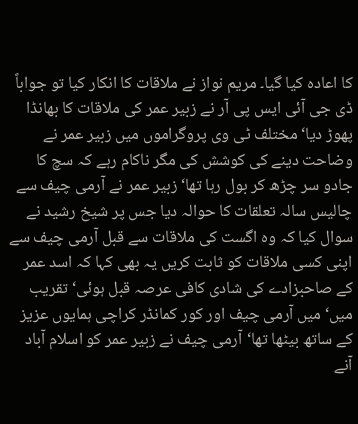کا اعادہ کیا گیا۔ مریم نواز نے ملاقات کا انکار کیا تو جواباً ڈی جی آئی ایس پی آر نے زبیر عمر کی ملاقات کا بھانڈا پھوڑ دیا‘ مختلف ٹی وی پروگراموں میں زبیر عمر نے وضاحت دینے کی کوشش کی مگر ناکام رہے کہ سچ کا جادو سر چڑھ کر بول رہا تھا‘ زبیر عمر نے آرمی چیف سے چالیس سالہ تعلقات کا حوالہ دیا جس پر شیخ رشید نے سوال کیا کہ وہ اگست کی ملاقات سے قبل آرمی چیف سے اپنی کسی ملاقات کو ثابت کریں یہ بھی کہا کہ اسد عمر کے صاحبزادے کی شادی کافی عرصہ قبل ہوئی‘ تقریب میں‘ میں آرمی چیف اور کور کمانڈر کراچی ہمایوں عزیز کے ساتھ بیٹھا تھا‘آرمی چیف نے زبیر عمر کو اسلام آباد آنے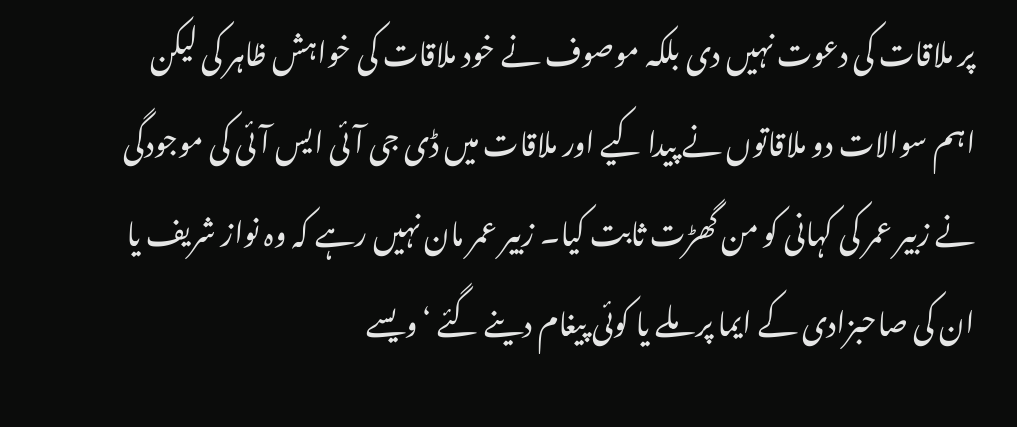پر ملاقات کی دعوت نہیں دی بلکہ موصوف نے خود ملاقات کی خواہش ظاہر کی لیکن اہم سوالات دو ملاقاتوں نے پیدا کیے اور ملاقات میں ڈی جی آئی ایس آئی کی موجودگی نے زبیر عمر کی کہانی کو من گھڑت ثابت کیا۔ زبیر عمر مان نہیں رہے کہ وہ نواز شریف یا ان کی صاحبزادی کے ایما پر ملے یا کوئی پیغام دینے گئے ‘ویسے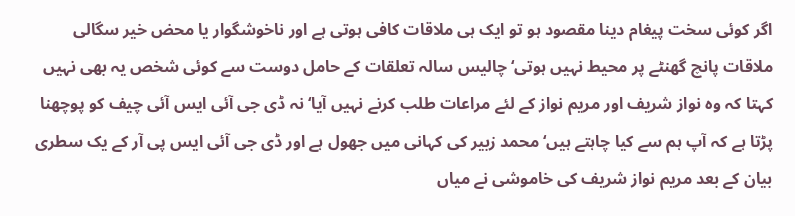اگر کوئی سخت پیغام دینا مقصود ہو تو ایک ہی ملاقات کافی ہوتی ہے اور ناخوشگوار یا محض خیر سگالی ملاقات پانچ گھنٹے پر محیط نہیں ہوتی‘ چالیس سالہ تعلقات کے حامل دوست سے کوئی شخص یہ بھی نہیں کہتا کہ وہ نواز شریف اور مریم نواز کے لئے مراعات طلب کرنے نہیں آیا‘ نہ ڈی جی آئی ایس آئی چیف کو پوچھنا پڑتا ہے کہ آپ ہم سے کیا چاہتے ہیں‘ محمد زبیر کی کہانی میں جھول ہے اور ڈی جی آئی ایس پی آر کے یک سطری بیان کے بعد مریم نواز شریف کی خاموشی نے میاں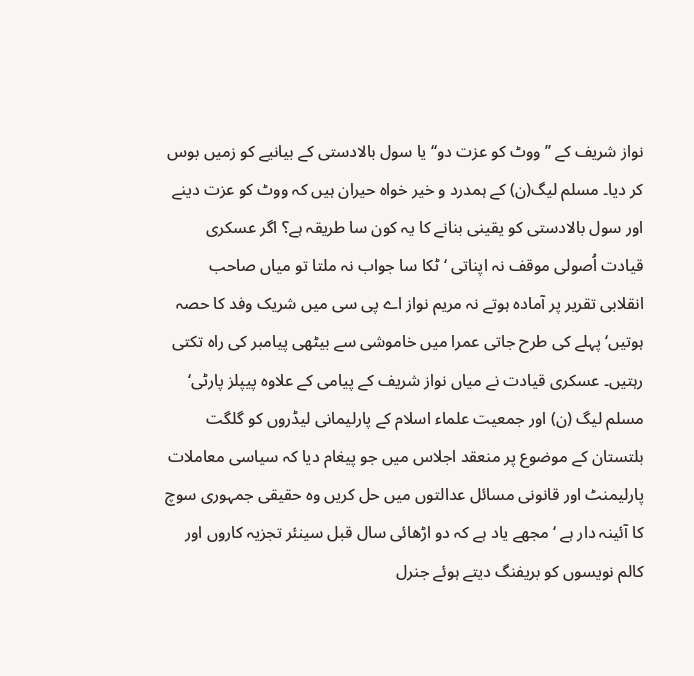نواز شریف کے ’’ووٹ کو عزت دو‘‘ یا سول بالادستی کے بیانیے کو زمیں بوس کر دیا۔ مسلم لیگ(ن) کے ہمدرد و خیر خواہ حیران ہیں کہ ووٹ کو عزت دینے اور سول بالادستی کو یقینی بنانے کا یہ کون سا طریقہ ہے؟ اگر عسکری قیادت اُصولی موقف نہ اپناتی ‘ ٹکا سا جواب نہ ملتا تو میاں صاحب انقلابی تقریر پر آمادہ ہوتے نہ مریم نواز اے پی سی میں شریک وفد کا حصہ ہوتیں‘ پہلے کی طرح جاتی عمرا میں خاموشی سے بیٹھی پیامبر کی راہ تکتی رہتیں۔ عسکری قیادت نے میاں نواز شریف کے پیامی کے علاوہ پیپلز پارٹی‘ مسلم لیگ (ن) اور جمعیت علماء اسلام کے پارلیمانی لیڈروں کو گلگت بلتستان کے موضوع پر منعقد اجلاس میں جو پیغام دیا کہ سیاسی معاملات پارلیمنٹ اور قانونی مسائل عدالتوں میں حل کریں وہ حقیقی جمہوری سوچ کا آئینہ دار ہے ‘مجھے یاد ہے کہ دو اڑھائی سال قبل سینئر تجزیہ کاروں اور کالم نویسوں کو بریفنگ دیتے ہوئے جنرل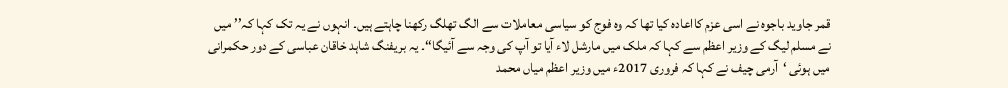قمر جاوید باجوہ نے اسی عزم کااعادہ کیا تھا کہ وہ فوج کو سیاسی معاملات سے الگ تھلگ رکھنا چاہتے ہیں۔ انہوں نے یہ تک کہا کہ’’ میں نے مسلم لیگ کے وزیر اعظم سے کہا کہ ملک میں مارشل لاء آیا تو آپ کی وجہ سے آئیگا‘‘۔ یہ بریفنگ شاہد خاقان عباسی کے دور حکمرانی میں ہوئی ‘آرمی چیف نے کہا کہ فروری 2017ء میں وزیر اعظم میاں محمد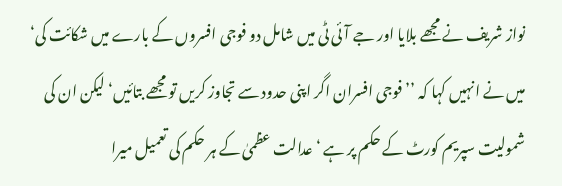نواز شریف نے مجھے بلایا اور جے آئی ٹی میں شامل دو فوجی افسروں کے بارے میں شکائت کی‘ میں نے انہیں کہا کہ ’’ فوجی افسران اگر اپنی حدود سے تجاوز کریں تو مجھے بتائیں‘ لیکن ان کی شمولیت سپریم کورٹ کے حکم پر ہے ‘عدالت عظمیٰ کے ہر حکم کی تعمیل میرا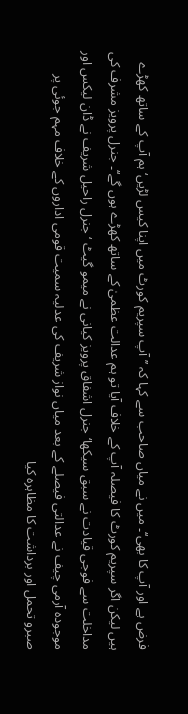فرض ہے اور آپ کا بھی‘‘۔ میں نے میاں صاحب سے کہا کہ ’’ آپ سپریم کورٹ میں اپنا کیس لڑیں‘ ہم آپ کے ساتھ کھڑے ہیں لیکن اگر سپریم کورٹ کا فیصلہ آپ کے خلاف آیا تو ہم عدالت عظمیٰ کے ساتھ کھڑے ہوں گے‘‘۔ جنرل پرویز مشرف کی مداخلت سے فوجی قیادت نے سبق سیکھا‘ جنرل اشفاق پرویز کیانی نے میمو گیٹ ‘ جنرل راحیل شریف نے ڈان لیکس اور موجودہ آرمی چیف نے عدالتی فیصلے کے بعد میاں نواز شریف کی عدلیہ سمیت قومی اداروں کے خلاف مہم جوئی پر صبرو تحمل اور برداشت کا مظاہرہ کیا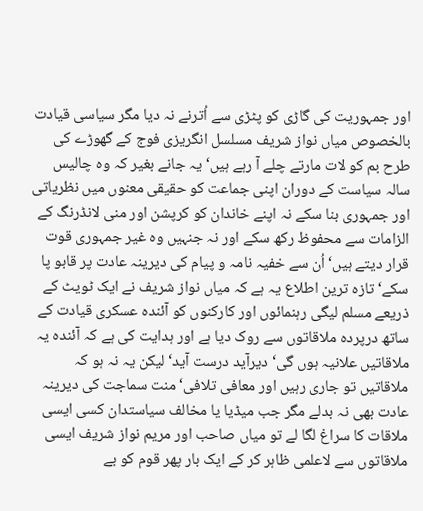اور جمہوریت کی گاڑی کو پٹڑی سے اُترنے نہ دیا مگر سیاسی قیادت بالخصوص میاں نواز شریف مسلسل انگریزی فوج کے گھوڑے کی طرح بم کو لات مارتے چلے آ رہے ہیں‘ یہ جانے بغیر کہ وہ چالیس سالہ سیاست کے دوران اپنی جماعت کو حقیقی معنوں میں نظریاتی اور جمہوری بنا سکے نہ اپنے خاندان کو کرپشن اور منی لانڈرنگ کے الزامات سے محفوظ رکھ سکے اور نہ جنہیں وہ غیر جمہوری قوت قرار دیتے ہیں‘ اُن سے خفیہ نامہ و پیام کی دیرینہ عادت پر قابو پا سکے‘ تازہ ترین اطلاع یہ ہے کہ میاں نواز شریف نے ایک ٹویٹ کے ذریعے مسلم لیگی رہنمائوں اور کارکنوں کو آئندہ عسکری قیادت کے ساتھ درپردہ ملاقاتوں سے روک دیا ہے اور ہدایت کی ہے کہ آئندہ یہ ملاقاتیں علانیہ ہوں گی‘ دیرآید درست آید‘ لیکن یہ نہ ہو کہ ملاقاتیں تو جاری رہیں اور معافی تلافی‘ منت سماجت کی دیرینہ عادت بھی نہ بدلے مگر جب میڈیا یا مخالف سیاستدان کسی ایسی ملاقات کا سراغ لگا لے تو میاں صاحب اور مریم نواز شریف ایسی ملاقاتوں سے لاعلمی ظاہر کر کے ایک بار پھر قوم کو بے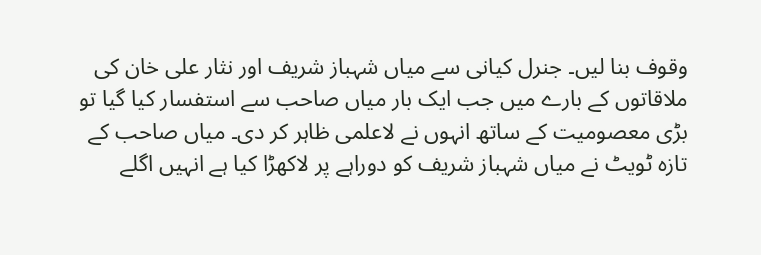وقوف بنا لیں۔ جنرل کیانی سے میاں شہباز شریف اور نثار علی خان کی ملاقاتوں کے بارے میں جب ایک بار میاں صاحب سے استفسار کیا گیا تو بڑی معصومیت کے ساتھ انہوں نے لاعلمی ظاہر کر دی۔ میاں صاحب کے تازہ ٹویٹ نے میاں شہباز شریف کو دوراہے پر لاکھڑا کیا ہے انہیں اگلے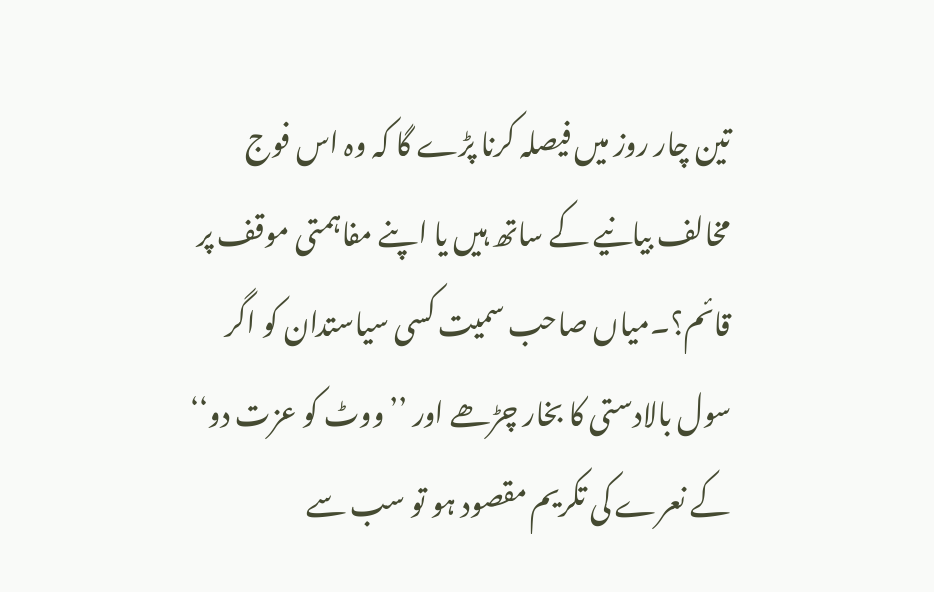تین چار روز میں فیصلہ کرنا پڑے گا کہ وہ اس فوج مخالف بیانیے کے ساتھ ہیں یا اپنے مفاہمتی موقف پر قائم؟۔میاں صاحب سمیت کسی سیاستدان کو اگر سول بالادستی کا بخار چڑھے اور ’’ووٹ کو عزت دو‘‘ کے نعرے کی تکریم مقصود ہو تو سب سے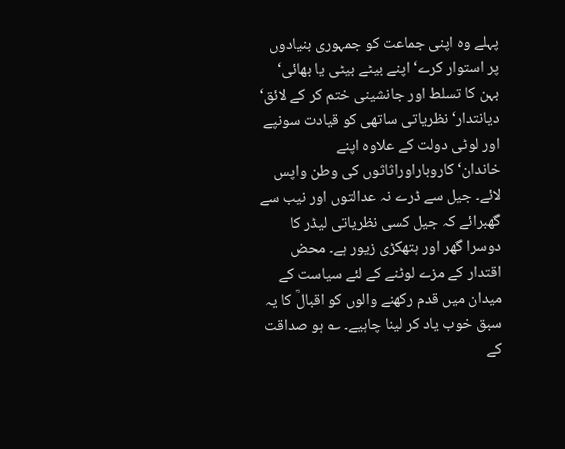پہلے وہ اپنی جماعت کو جمہوری بنیادوں پر استوار کرے‘ اپنے بیٹے بیٹی یا بھائی‘ بہن کا تسلط اور جانشینی ختم کر کے لائق‘ دیانتدار‘ نظریاتی ساتھی کو قیادت سونپے اور لوٹی دولت کے علاوہ اپنے خاندان‘کاروباراوراثاثوں کی وطن واپس لائے۔ جیل سے ڈرے نہ عدالتوں اور نیب سے گھبرائے کہ جیل کسی نظریاتی لیڈر کا دوسرا گھر اور ہتھکڑی زیور ہے۔ محض اقتدار کے مزے لوٹنے کے لئے سیاست کے میدان میں قدم رکھنے والوں کو اقبالؒ کا یہ سبق خوب یاد کر لینا چاہیے۔ ؎ ہو صداقت کے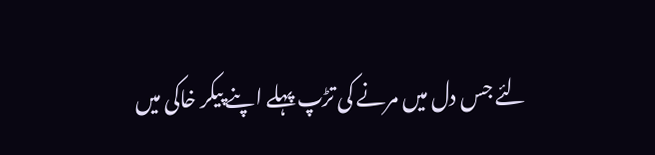لئے جس دل میں مرنے کی تڑپ پہلے اپنے پیکر خاکی میں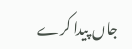جاں پیدا کرے